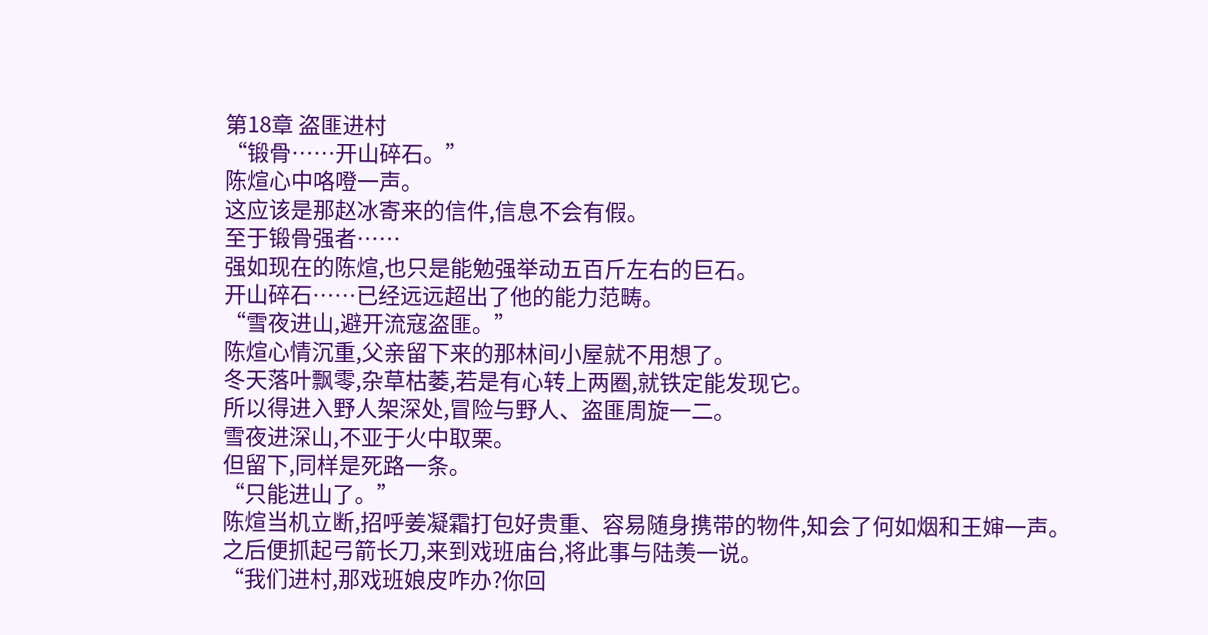第18章 盗匪进村
“锻骨……开山碎石。”
陈煊心中咯噔一声。
这应该是那赵冰寄来的信件,信息不会有假。
至于锻骨强者……
强如现在的陈煊,也只是能勉强举动五百斤左右的巨石。
开山碎石……已经远远超出了他的能力范畴。
“雪夜进山,避开流寇盗匪。”
陈煊心情沉重,父亲留下来的那林间小屋就不用想了。
冬天落叶飘零,杂草枯萎,若是有心转上两圈,就铁定能发现它。
所以得进入野人架深处,冒险与野人、盗匪周旋一二。
雪夜进深山,不亚于火中取栗。
但留下,同样是死路一条。
“只能进山了。”
陈煊当机立断,招呼姜凝霜打包好贵重、容易随身携带的物件,知会了何如烟和王婶一声。
之后便抓起弓箭长刀,来到戏班庙台,将此事与陆羡一说。
“我们进村,那戏班娘皮咋办?你回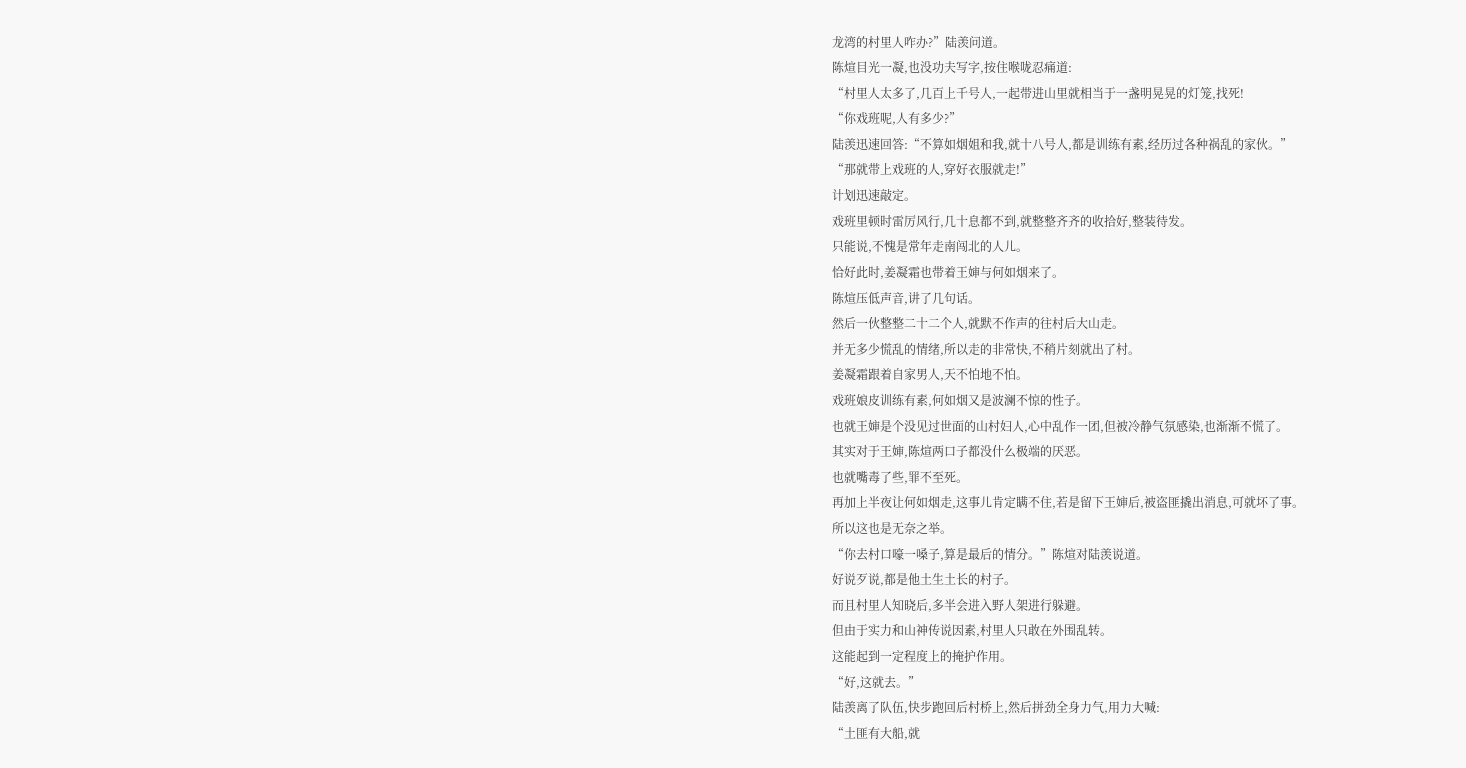龙湾的村里人咋办?”陆羡问道。
陈煊目光一凝,也没功夫写字,按住喉咙忍痛道:
“村里人太多了,几百上千号人,一起带进山里就相当于一盏明晃晃的灯笼,找死!
“你戏班呢,人有多少?”
陆羡迅速回答:“不算如烟姐和我,就十八号人,都是训练有素,经历过各种祸乱的家伙。”
“那就带上戏班的人,穿好衣服就走!”
计划迅速敲定。
戏班里顿时雷厉风行,几十息都不到,就整整齐齐的收拾好,整装待发。
只能说,不愧是常年走南闯北的人儿。
恰好此时,姜凝霜也带着王婶与何如烟来了。
陈煊压低声音,讲了几句话。
然后一伙整整二十二个人,就默不作声的往村后大山走。
并无多少慌乱的情绪,所以走的非常快,不稍片刻就出了村。
姜凝霜跟着自家男人,天不怕地不怕。
戏班娘皮训练有素,何如烟又是波澜不惊的性子。
也就王婶是个没见过世面的山村妇人,心中乱作一团,但被冷静气氛感染,也渐渐不慌了。
其实对于王婶,陈煊两口子都没什么极端的厌恶。
也就嘴毒了些,罪不至死。
再加上半夜让何如烟走,这事儿肯定瞒不住,若是留下王婶后,被盗匪撬出消息,可就坏了事。
所以这也是无奈之举。
“你去村口嚎一嗓子,算是最后的情分。”陈煊对陆羡说道。
好说歹说,都是他土生土长的村子。
而且村里人知晓后,多半会进入野人架进行躲避。
但由于实力和山神传说因素,村里人只敢在外围乱转。
这能起到一定程度上的掩护作用。
“好,这就去。”
陆羡离了队伍,快步跑回后村桥上,然后拼劲全身力气,用力大喊:
“土匪有大船,就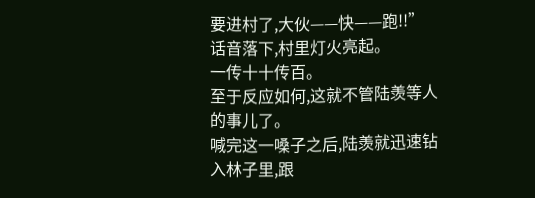要进村了,大伙——快——跑!!”
话音落下,村里灯火亮起。
一传十十传百。
至于反应如何,这就不管陆羡等人的事儿了。
喊完这一嗓子之后,陆羡就迅速钻入林子里,跟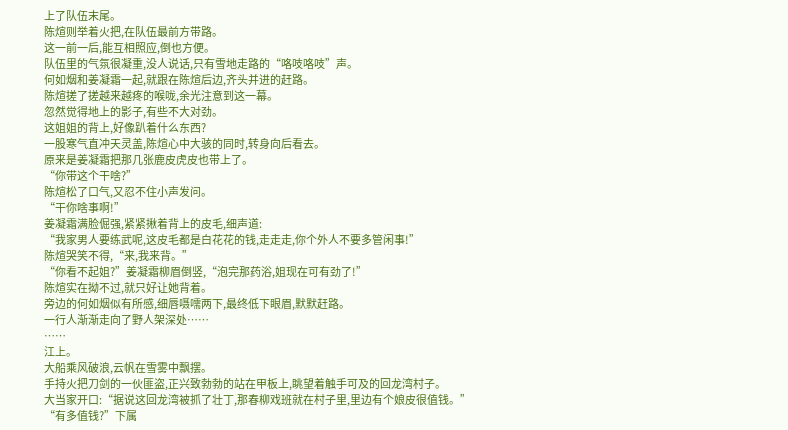上了队伍末尾。
陈煊则举着火把,在队伍最前方带路。
这一前一后,能互相照应,倒也方便。
队伍里的气氛很凝重,没人说话,只有雪地走路的“咯吱咯吱”声。
何如烟和姜凝霜一起,就跟在陈煊后边,齐头并进的赶路。
陈煊搓了搓越来越疼的喉咙,余光注意到这一幕。
忽然觉得地上的影子,有些不大对劲。
这姐姐的背上,好像趴着什么东西?
一股寒气直冲天灵盖,陈煊心中大骇的同时,转身向后看去。
原来是姜凝霜把那几张鹿皮虎皮也带上了。
“你带这个干啥?”
陈煊松了口气,又忍不住小声发问。
“干你啥事啊!”
姜凝霜满脸倔强,紧紧揪着背上的皮毛,细声道:
“我家男人要练武呢,这皮毛都是白花花的钱,走走走,你个外人不要多管闲事!”
陈煊哭笑不得,“来,我来背。”
“你看不起姐?”姜凝霜柳眉倒竖,“泡完那药浴,姐现在可有劲了!”
陈煊实在拗不过,就只好让她背着。
旁边的何如烟似有所感,细唇嗫嚅两下,最终低下眼眉,默默赶路。
一行人渐渐走向了野人架深处……
……
江上。
大船乘风破浪,云帆在雪雾中飘摆。
手持火把刀剑的一伙匪盗,正兴致勃勃的站在甲板上,眺望着触手可及的回龙湾村子。
大当家开口:“据说这回龙湾被抓了壮丁,那春柳戏班就在村子里,里边有个娘皮很值钱。”
“有多值钱?”下属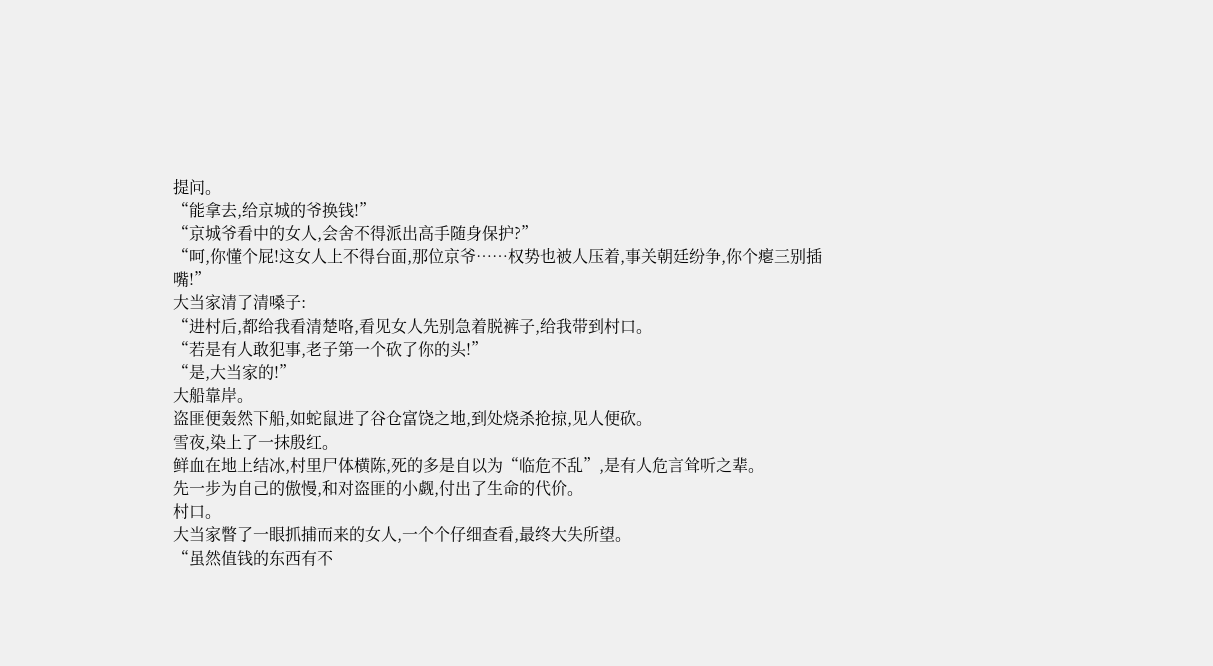提问。
“能拿去,给京城的爷换钱!”
“京城爷看中的女人,会舍不得派出高手随身保护?”
“呵,你懂个屁!这女人上不得台面,那位京爷……权势也被人压着,事关朝廷纷争,你个瘪三别插嘴!”
大当家清了清嗓子:
“进村后,都给我看清楚咯,看见女人先别急着脱裤子,给我带到村口。
“若是有人敢犯事,老子第一个砍了你的头!”
“是,大当家的!”
大船靠岸。
盗匪便轰然下船,如蛇鼠进了谷仓富饶之地,到处烧杀抢掠,见人便砍。
雪夜,染上了一抹殷红。
鲜血在地上结冰,村里尸体横陈,死的多是自以为“临危不乱”,是有人危言耸听之辈。
先一步为自己的傲慢,和对盗匪的小觑,付出了生命的代价。
村口。
大当家瞥了一眼抓捕而来的女人,一个个仔细查看,最终大失所望。
“虽然值钱的东西有不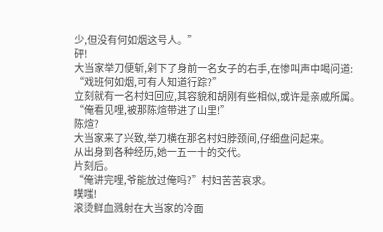少,但没有何如烟这号人。”
砰!
大当家举刀便斩,剁下了身前一名女子的右手,在惨叫声中喝问道:
“戏班何如烟,可有人知道行踪?”
立刻就有一名村妇回应,其容貌和胡刚有些相似,或许是亲戚所属。
“俺看见哩,被那陈煊带进了山里!”
陈煊?
大当家来了兴致,举刀横在那名村妇脖颈间,仔细盘问起来。
从出身到各种经历,她一五一十的交代。
片刻后。
“俺讲完哩,爷能放过俺吗?”村妇苦苦哀求。
噗嗤!
滚烫鲜血溅射在大当家的冷面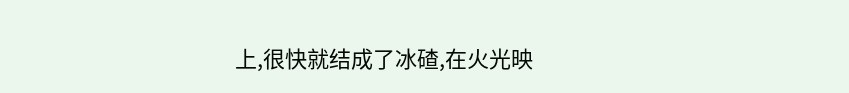上,很快就结成了冰碴,在火光映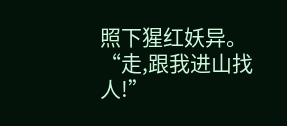照下猩红妖异。
“走,跟我进山找人!”